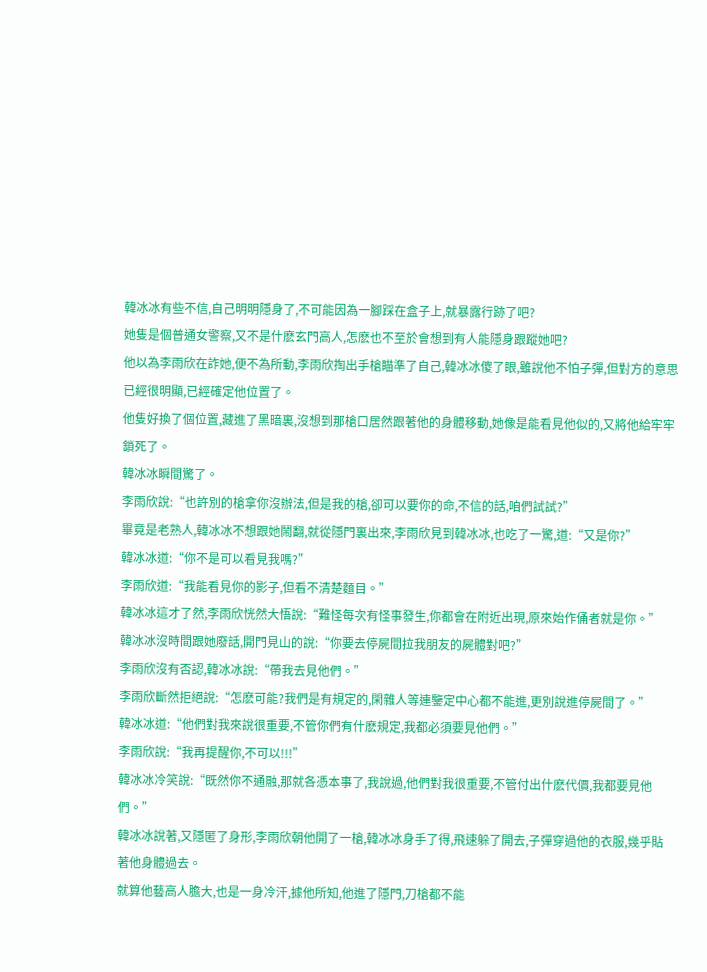韓冰冰有些不信,自己明明隱身了,不可能因為一腳踩在盒子上,就暴露行跡了吧?
她隻是個普通女警察,又不是什麽玄門高人,怎麽也不至於會想到有人能隱身跟蹤她吧?
他以為李雨欣在詐她,便不為所動,李雨欣掏出手槍瞄準了自己,韓冰冰傻了眼,雖說他不怕子彈,但對方的意思已經很明顯,已經確定他位置了。
他隻好換了個位置,藏進了黑暗裏,沒想到那槍口居然跟著他的身體移動,她像是能看見他似的,又將他給牢牢鎖死了。
韓冰冰瞬間驚了。
李雨欣說:“也許別的槍拿你沒辦法,但是我的槍,卻可以要你的命,不信的話,咱們試試?”
畢竟是老熟人,韓冰冰不想跟她鬧翻,就從隱門裏出來,李雨欣見到韓冰冰,也吃了一驚,道:“又是你?”
韓冰冰道:“你不是可以看見我嗎?”
李雨欣道:“我能看見你的影子,但看不清楚麵目。”
韓冰冰這才了然,李雨欣恍然大悟說:“難怪每次有怪事發生,你都會在附近出現,原來始作俑者就是你。”
韓冰冰沒時間跟她廢話,開門見山的說:“你要去停屍間拉我朋友的屍體對吧?”
李雨欣沒有否認,韓冰冰說:“帶我去見他們。”
李雨欣斷然拒絕說:“怎麽可能?我們是有規定的,閑雜人等連鑒定中心都不能進,更別說進停屍間了。”
韓冰冰道:“他們對我來說很重要,不管你們有什麽規定,我都必須要見他們。”
李雨欣說:“我再提醒你,不可以!!!”
韓冰冰冷笑說:“既然你不通融,那就各憑本事了,我說過,他們對我很重要,不管付出什麽代價,我都要見他們。”
韓冰冰說著,又隱匿了身形,李雨欣朝他開了一槍,韓冰冰身手了得,飛速躲了開去,子彈穿過他的衣服,幾乎貼著他身體過去。
就算他藝高人膽大,也是一身冷汗,據他所知,他進了隱門,刀槍都不能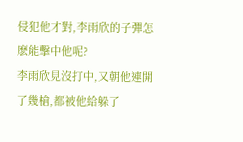侵犯他才對,李雨欣的子彈怎麽能擊中他呢?
李雨欣見沒打中,又朝他連開了幾槍,都被他給躲了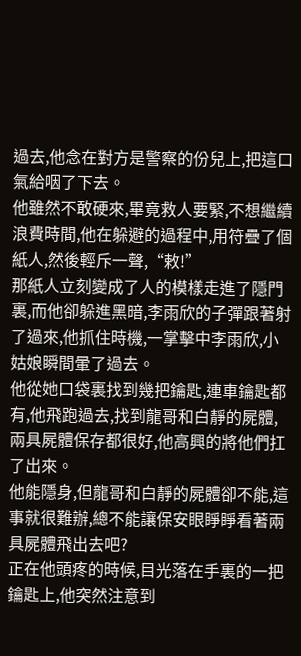過去,他念在對方是警察的份兒上,把這口氣給咽了下去。
他雖然不敢硬來,畢竟救人要緊,不想繼續浪費時間,他在躲避的過程中,用符疊了個紙人,然後輕斥一聲,“敕!”
那紙人立刻變成了人的模樣走進了隱門裏,而他卻躲進黑暗,李雨欣的子彈跟著射了過來,他抓住時機,一掌擊中李雨欣,小姑娘瞬間暈了過去。
他從她口袋裏找到幾把鑰匙,連車鑰匙都有,他飛跑過去,找到龍哥和白靜的屍體,兩具屍體保存都很好,他高興的將他們扛了出來。
他能隱身,但龍哥和白靜的屍體卻不能,這事就很難辦,總不能讓保安眼睜睜看著兩具屍體飛出去吧?
正在他頭疼的時候,目光落在手裏的一把鑰匙上,他突然注意到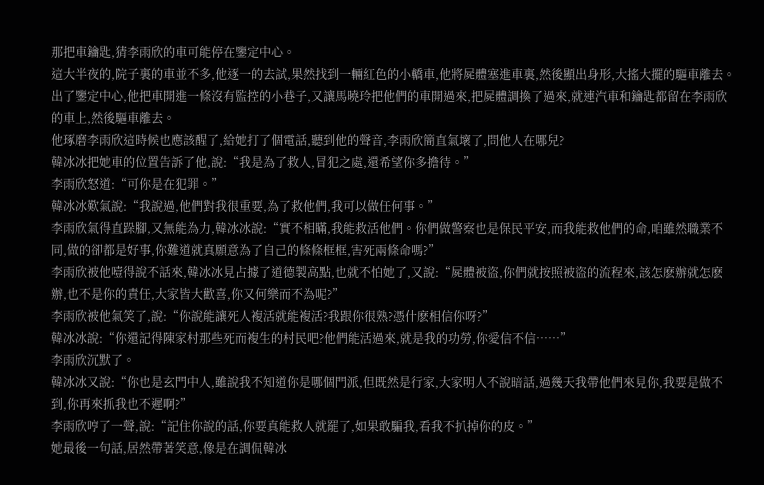那把車鑰匙,猜李雨欣的車可能停在鑒定中心。
這大半夜的,院子裏的車並不多,他逐一的去試,果然找到一輛紅色的小轎車,他將屍體塞進車裏,然後顯出身形,大搖大擺的驅車離去。
出了鑒定中心,他把車開進一條沒有監控的小巷子,又讓馬曉玲把他們的車開過來,把屍體調換了過來,就連汽車和鑰匙都留在李雨欣的車上,然後驅車離去。
他琢磨李雨欣這時候也應該醒了,給她打了個電話,聽到他的聲音,李雨欣簡直氣壞了,問他人在哪兒?
韓冰冰把她車的位置告訴了他,說:“我是為了救人,冒犯之處,還希望你多擔待。”
李雨欣怒道:“可你是在犯罪。”
韓冰冰歎氣說:“我說過,他們對我很重要,為了救他們,我可以做任何事。”
李雨欣氣得直跺腳,又無能為力,韓冰冰說:“實不相瞞,我能救活他們。你們做警察也是保民平安,而我能救他們的命,咱雖然職業不同,做的卻都是好事,你難道就真願意為了自己的條條框框,害死兩條命嗎?”
李雨欣被他噎得說不話來,韓冰冰見占據了道德製高點,也就不怕她了,又說:“屍體被盜,你們就按照被盜的流程來,該怎麽辦就怎麽辦,也不是你的責任,大家皆大歡喜,你又何樂而不為呢?”
李雨欣被他氣笑了,說:“你說能讓死人複活就能複活?我跟你很熟?憑什麽相信你呀?”
韓冰冰說:“你還記得陳家村那些死而複生的村民吧?他們能活過來,就是我的功勞,你愛信不信……”
李雨欣沉默了。
韓冰冰又說:“你也是玄門中人,雖說我不知道你是哪個門派,但既然是行家,大家明人不說暗話,過幾天我帶他們來見你,我要是做不到,你再來抓我也不遲啊?”
李雨欣哼了一聲,說:“記住你說的話,你要真能救人就罷了,如果敢騙我,看我不扒掉你的皮。”
她最後一句話,居然帶著笑意,像是在調侃韓冰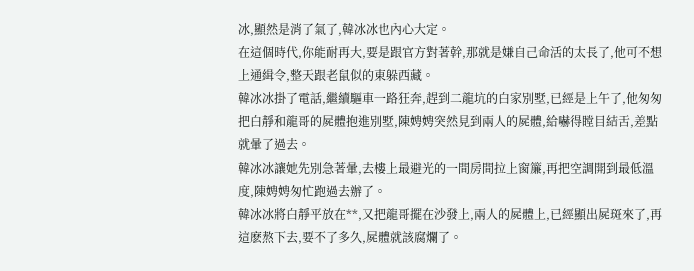冰,顯然是消了氣了,韓冰冰也內心大定。
在這個時代,你能耐再大,要是跟官方對著幹,那就是嫌自己命活的太長了,他可不想上通緝令,整天跟老鼠似的東躲西藏。
韓冰冰掛了電話,繼續驅車一路狂奔,趕到二龍坑的白家別墅,已經是上午了,他匆匆把白靜和龍哥的屍體抱進別墅,陳娉娉突然見到兩人的屍體,給嚇得瞠目結舌,差點就暈了過去。
韓冰冰讓她先別急著暈,去樓上最避光的一間房間拉上窗簾,再把空調開到最低溫度,陳娉娉匆忙跑過去辦了。
韓冰冰將白靜平放在**,又把龍哥擺在沙發上,兩人的屍體上,已經顯出屍斑來了,再這麽熬下去,要不了多久,屍體就該腐爛了。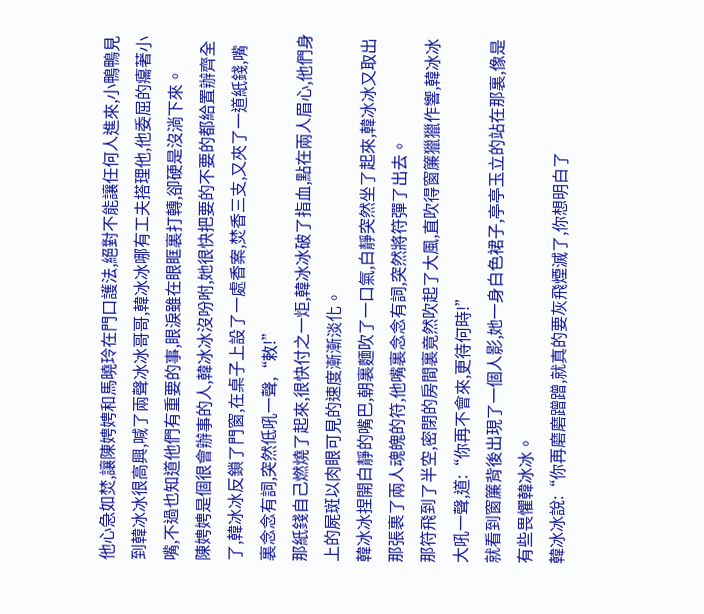他心急如焚,讓陳娉娉和馬曉玲在門口護法,絕對不能讓任何人進來,小鴨鴨見到韓冰冰很高興,喊了兩聲冰冰哥哥,韓冰冰哪有工夫搭理他,他委屈的癟著小嘴,不過也知道他們有重要的事,眼淚雖在眼眶裏打轉,卻硬是沒淌下來。
陳娉娉是個很會辦事的人,韓冰冰沒吩咐,她很快把要的不要的都給置辦齊全了,韓冰冰反鎖了門窗,在桌子上設了一處香案,焚香三支,又夾了一道紙錢,嘴裏念念有詞,突然低吼一聲,“敕!”
那紙錢自己燃燒了起來,很快付之一炬,韓冰冰破了指血,點在兩人眉心,他們身上的屍斑以肉眼可見的速度漸漸淡化。
韓冰冰捏開白靜的嘴巴,朝裏麵吹了一口氣,白靜突然坐了起來,韓冰冰又取出那張裹了兩人魂魄的符,他嘴裏念念有詞,突然將符彈了出去。
那符飛到了半空,密閉的房間裏竟然吹起了大風,直吹得窗簾獵獵作響,韓冰冰大吼一聲,道:“你再不會來,更待何時!”
就看到窗簾背後出現了一個人影,她一身白色裙子,亭亭玉立的站在那裏,像是有些畏懼韓冰冰。
韓冰冰說:“你再磨磨蹭蹭,就真的要灰飛煙滅了,你想明白了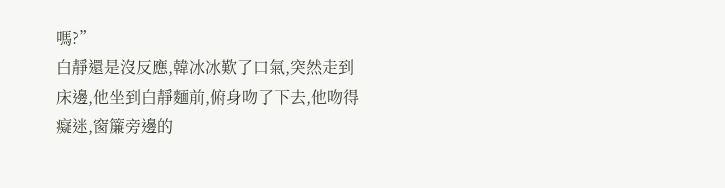嗎?”
白靜還是沒反應,韓冰冰歎了口氣,突然走到床邊,他坐到白靜麵前,俯身吻了下去,他吻得癡迷,窗簾旁邊的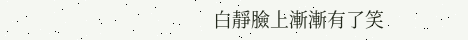白靜臉上漸漸有了笑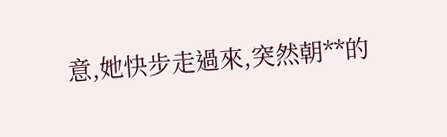意,她快步走過來,突然朝**的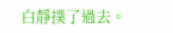白靜撲了過去。